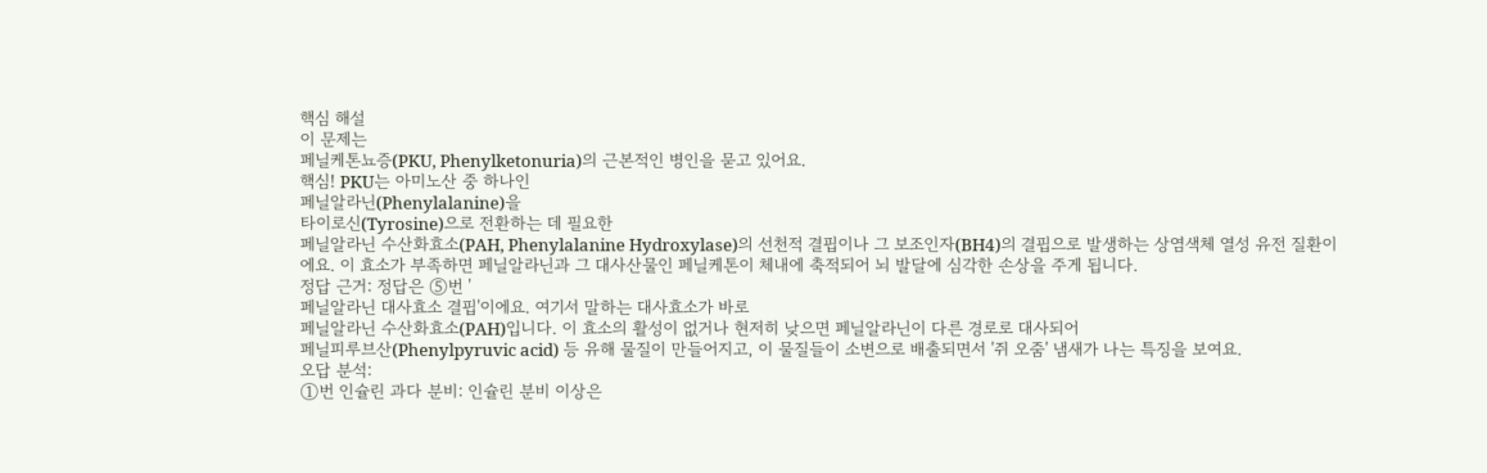핵심 해설
이 문제는
페닐케톤뇨증(PKU, Phenylketonuria)의 근본적인 병인을 묻고 있어요.
핵심! PKU는 아미노산 중 하나인
페닐알라닌(Phenylalanine)을
타이로신(Tyrosine)으로 전환하는 데 필요한
페닐알라닌 수산화효소(PAH, Phenylalanine Hydroxylase)의 선천적 결핍이나 그 보조인자(BH4)의 결핍으로 발생하는 상염색체 열성 유전 질환이에요. 이 효소가 부족하면 페닐알라닌과 그 대사산물인 페닐케톤이 체내에 축적되어 뇌 발달에 심각한 손상을 주게 됩니다.
정답 근거: 정답은 ⑤번 '
페닐알라닌 대사효소 결핍'이에요. 여기서 말하는 대사효소가 바로
페닐알라닌 수산화효소(PAH)입니다. 이 효소의 활성이 없거나 현저히 낮으면 페닐알라닌이 다른 경로로 대사되어
페닐피루브산(Phenylpyruvic acid) 등 유해 물질이 만들어지고, 이 물질들이 소변으로 배출되면서 '쥐 오줌' 냄새가 나는 특징을 보여요.
오답 분석:
①번 인슐린 과다 분비: 인슐린 분비 이상은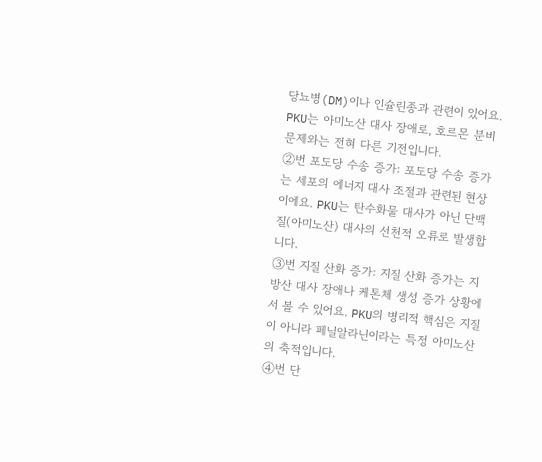당뇨병(DM)이나 인슐린종과 관련이 있어요. PKU는 아미노산 대사 장애로, 호르몬 분비 문제와는 전혀 다른 기전입니다.
②번 포도당 수송 증가: 포도당 수송 증가는 세포의 에너지 대사 조절과 관련된 현상이에요. PKU는 탄수화물 대사가 아닌 단백질(아미노산) 대사의 선천적 오류로 발생합니다.
③번 지질 산화 증가: 지질 산화 증가는 지방산 대사 장애나 케톤체 생성 증가 상황에서 볼 수 있어요. PKU의 병리적 핵심은 지질이 아니라 페닐알라닌이라는 특정 아미노산의 축적입니다.
④번 단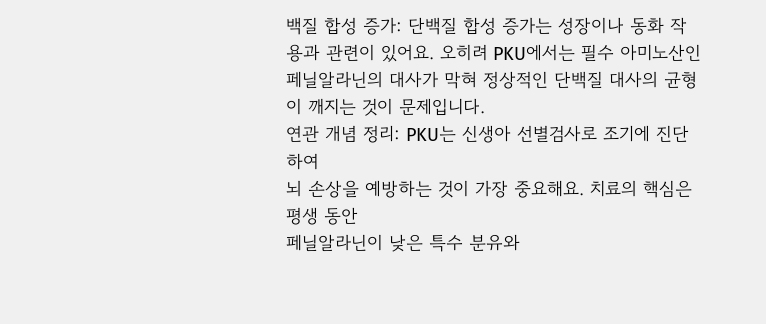백질 합성 증가: 단백질 합성 증가는 성장이나 동화 작용과 관련이 있어요. 오히려 PKU에서는 필수 아미노산인 페닐알라닌의 대사가 막혀 정상적인 단백질 대사의 균형이 깨지는 것이 문제입니다.
연관 개념 정리: PKU는 신생아 선별검사로 조기에 진단하여
뇌 손상을 예방하는 것이 가장 중요해요. 치료의 핵심은 평생 동안
페닐알라닌이 낮은 특수 분유와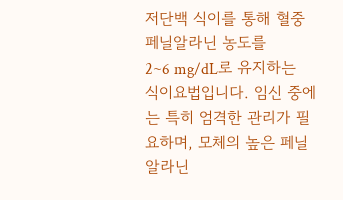저단백 식이를 통해 혈중 페닐알라닌 농도를
2~6 mg/dL로 유지하는 식이요법입니다. 임신 중에는 특히 엄격한 관리가 필요하며, 모체의 높은 페닐알라닌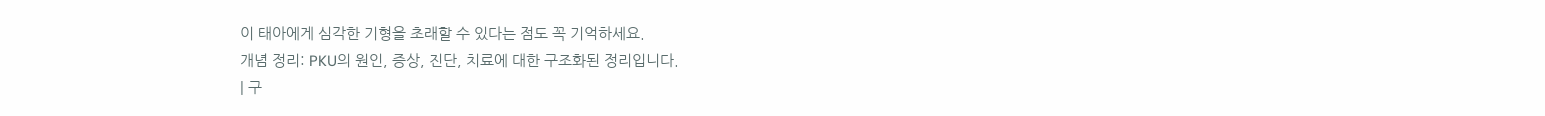이 태아에게 심각한 기형을 초래할 수 있다는 점도 꼭 기억하세요.
개념 정리: PKU의 원인, 증상, 진단, 치료에 대한 구조화된 정리입니다.
| 구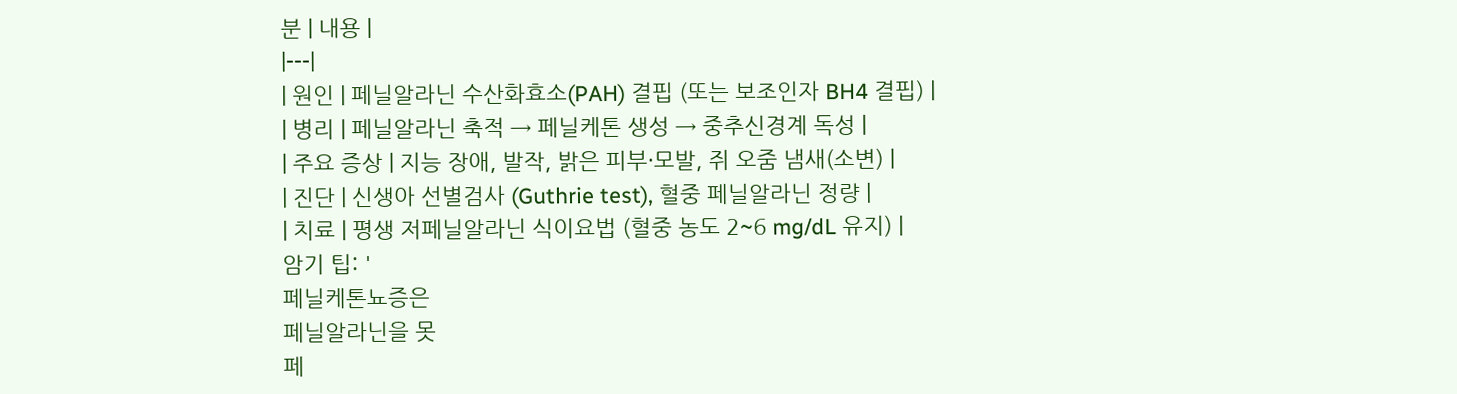분 | 내용 |
|---|
| 원인 | 페닐알라닌 수산화효소(PAH) 결핍 (또는 보조인자 BH4 결핍) |
| 병리 | 페닐알라닌 축적 → 페닐케톤 생성 → 중추신경계 독성 |
| 주요 증상 | 지능 장애, 발작, 밝은 피부·모발, 쥐 오줌 냄새(소변) |
| 진단 | 신생아 선별검사 (Guthrie test), 혈중 페닐알라닌 정량 |
| 치료 | 평생 저페닐알라닌 식이요법 (혈중 농도 2~6 mg/dL 유지) |
암기 팁: '
페닐케톤뇨증은
페닐알라닌을 못
페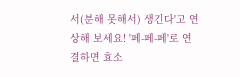서(분해 못해서) 생긴다'고 연상해 보세요! '페-페-페'로 연결하면 효소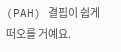(PAH) 결핍이 쉽게 떠오를 거예요.